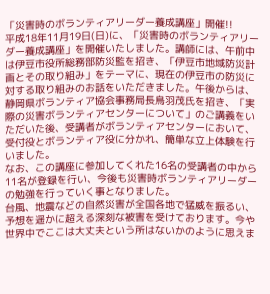「災害時のボランティアリーダー養成講座」開催!!
平成18年11月19日(日)に、「災害時のボランティアリーダー養成講座」を開催いたしました。講師には、午前中は伊豆市役所総務部防災監を招き、「伊豆市地域防災計画とその取り組み」をテーマに、現在の伊豆市の防災に対する取り組みのお話をいただきました。午後からは、静岡県ボランティア協会事務局長鳥羽茂氏を招き、「実際の災害ボランティアセンターについて」のご講義をいただいた後、受講者がボランティアセンターにおいて、受付役とボランティア役に分かれ、簡単な立上体験を行いました。
なお、この講座に参加してくれた16名の受講者の中から11名が登録を行い、今後も災害時ボランティアリーダーの勉強を行っていく事となりました。
台風、地震などの自然災害が全国各地で猛威を振るい、予想を遥かに超える深刻な被害を受けております。今や世界中でここは大丈夫という所はないかのように思えま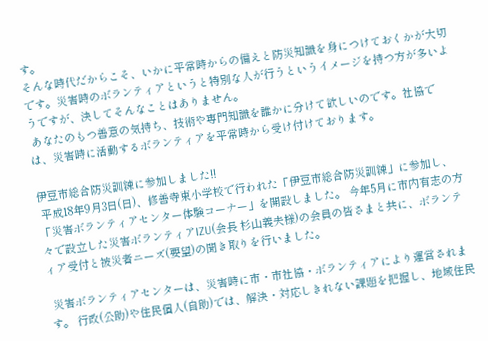す。
そんな時代だからこそ、いかに平常時からの備えと防災知識を身につけておくかが大切です。災害時のボランティアというと特別な人が行うというイメージを持つ方が多いようですが、決してそんなことはありません。
 あなたのもつ善意の気持ち、技術や専門知識を誰かに分けて欲しいのです。社協では、災害時に活動するボランティアを平常時から受け付けております。

伊豆市総合防災訓練に参加しました!!
 平成18年9月3日(日)、修善寺東小学校で行われた「伊豆市総合防災訓練」に参加し、「災害ボランティアセンター体験コーナー」を開設しました。 今年5月に市内有志の方々で設立した災害ボランティアIZU(会長 杉山義夫様)の会員の皆さまと共に、ボランティア受付と被災者ニーズ(要望)の聞き取りを行いました。

 災害ボランティアセンターは、災害時に市・市社協・ボランティアにより運営されます。 行政(公助)や住民個人(自助)では、解決・対応しきれない課題を把握し、地域住民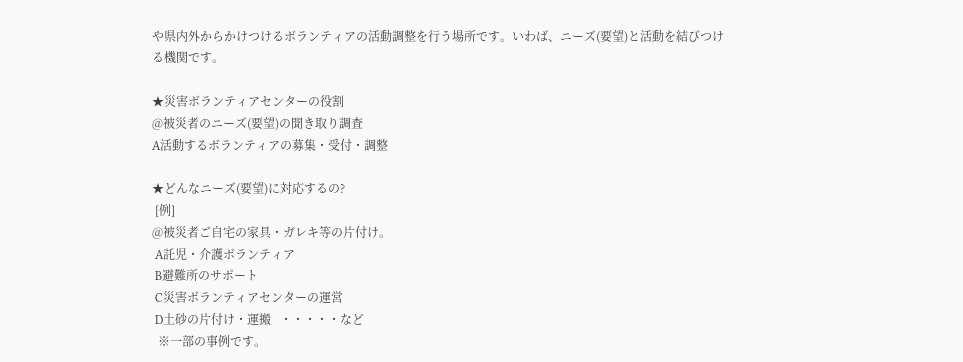や県内外からかけつけるボランティアの活動調整を行う場所です。いわば、ニーズ(要望)と活動を結びつける機関です。

★災害ボランティアセンターの役割
@被災者のニーズ(要望)の聞き取り調査
A活動するボランティアの募集・受付・調整

★どんなニーズ(要望)に対応するの?
 [例]
@被災者ご自宅の家具・ガレキ等の片付け。
 A託児・介護ボランティア
 B避難所のサポート
 C災害ボランティアセンターの運営
 D土砂の片付け・運搬   ・・・・・など
  ※一部の事例です。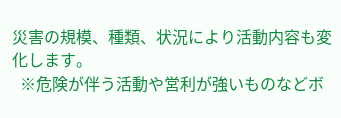災害の規模、種類、状況により活動内容も変化します。
  ※危険が伴う活動や営利が強いものなどボ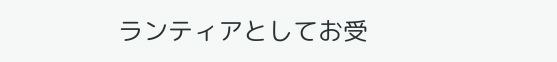ランティアとしてお受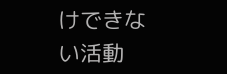けできな
い活動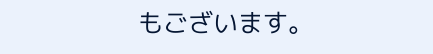もございます。